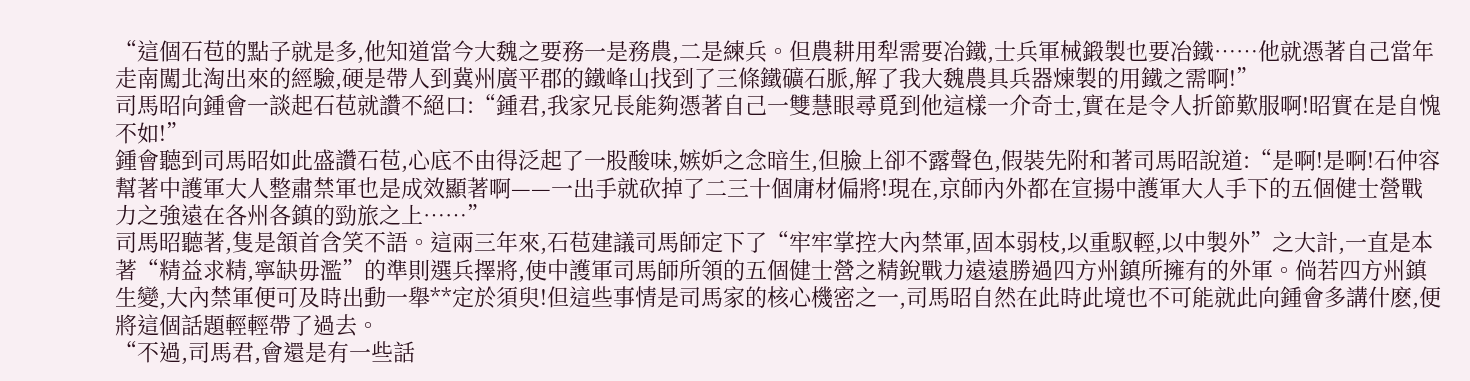“這個石苞的點子就是多,他知道當今大魏之要務一是務農,二是練兵。但農耕用犁需要冶鐵,士兵軍械鍛製也要冶鐵……他就憑著自己當年走南闖北淘出來的經驗,硬是帶人到冀州廣平郡的鐵峰山找到了三條鐵礦石脈,解了我大魏農具兵器煉製的用鐵之需啊!”
司馬昭向鍾會一談起石苞就讚不絕口:“鍾君,我家兄長能夠憑著自己一雙慧眼尋覓到他這樣一介奇士,實在是令人折節歎服啊!昭實在是自愧不如!”
鍾會聽到司馬昭如此盛讚石苞,心底不由得泛起了一股酸味,嫉妒之念暗生,但臉上卻不露聲色,假裝先附和著司馬昭說道:“是啊!是啊!石仲容幫著中護軍大人整肅禁軍也是成效顯著啊——一出手就砍掉了二三十個庸材偏將!現在,京師內外都在宣揚中護軍大人手下的五個健士營戰力之強遠在各州各鎮的勁旅之上……”
司馬昭聽著,隻是頷首含笑不語。這兩三年來,石苞建議司馬師定下了“牢牢掌控大內禁軍,固本弱枝,以重馭輕,以中製外”之大計,一直是本著“精益求精,寧缺毋濫”的準則選兵擇將,使中護軍司馬師所領的五個健士營之精銳戰力遠遠勝過四方州鎮所擁有的外軍。倘若四方州鎮生變,大內禁軍便可及時出動一舉**定於須臾!但這些事情是司馬家的核心機密之一,司馬昭自然在此時此境也不可能就此向鍾會多講什麽,便將這個話題輕輕帶了過去。
“不過,司馬君,會還是有一些話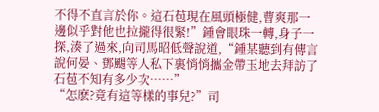不得不直言於你。這石苞現在風頭極健,曹爽那一邊似乎對他也拉攏得很緊!”鍾會眼珠一轉,身子一探,湊了過來,向司馬昭低聲說道,“鍾某聽到有傳言說何晏、鄧颺等人私下裏悄悄攜金帶玉地去拜訪了石苞不知有多少次……”
“怎麽?竟有這等樣的事兒?”司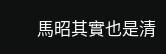馬昭其實也是清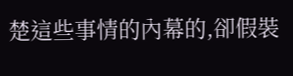楚這些事情的內幕的,卻假裝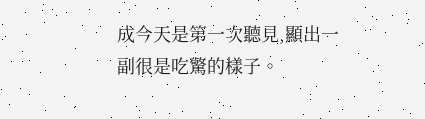成今天是第一次聽見,顯出一副很是吃驚的樣子。